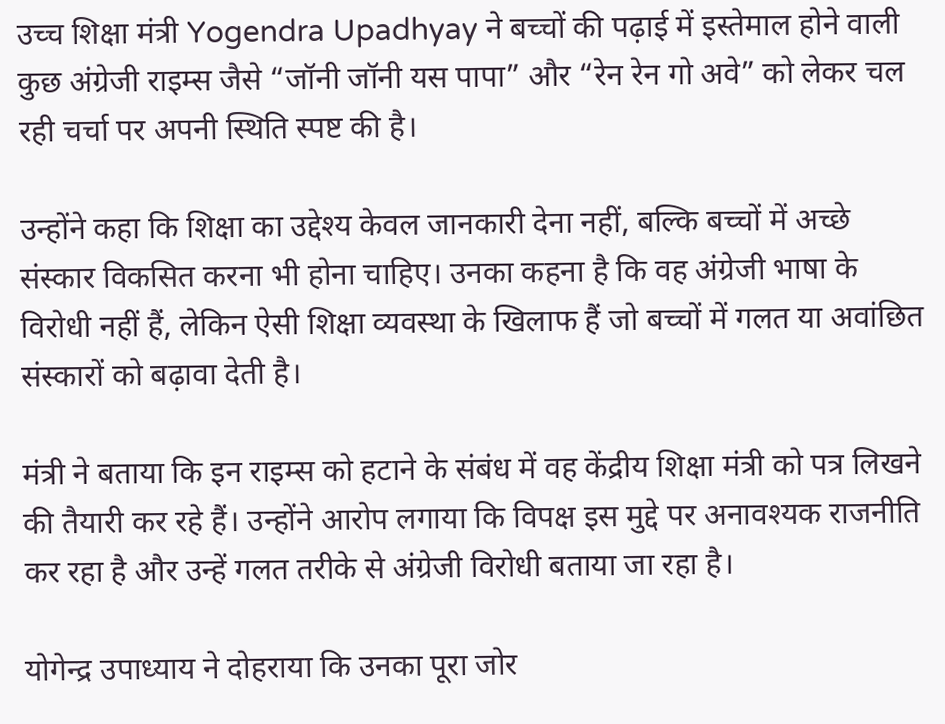उच्च शिक्षा मंत्री Yogendra Upadhyay ने बच्चों की पढ़ाई में इस्तेमाल होने वाली कुछ अंग्रेजी राइम्स जैसे “जॉनी जॉनी यस पापा” और “रेन रेन गो अवे” को लेकर चल रही चर्चा पर अपनी स्थिति स्पष्ट की है।

उन्होंने कहा कि शिक्षा का उद्देश्य केवल जानकारी देना नहीं, बल्कि बच्चों में अच्छे संस्कार विकसित करना भी होना चाहिए। उनका कहना है कि वह अंग्रेजी भाषा के विरोधी नहीं हैं, लेकिन ऐसी शिक्षा व्यवस्था के खिलाफ हैं जो बच्चों में गलत या अवांछित संस्कारों को बढ़ावा देती है।

मंत्री ने बताया कि इन राइम्स को हटाने के संबंध में वह केंद्रीय शिक्षा मंत्री को पत्र लिखने की तैयारी कर रहे हैं। उन्होंने आरोप लगाया कि विपक्ष इस मुद्दे पर अनावश्यक राजनीति कर रहा है और उन्हें गलत तरीके से अंग्रेजी विरोधी बताया जा रहा है।

योगेन्द्र उपाध्याय ने दोहराया कि उनका पूरा जोर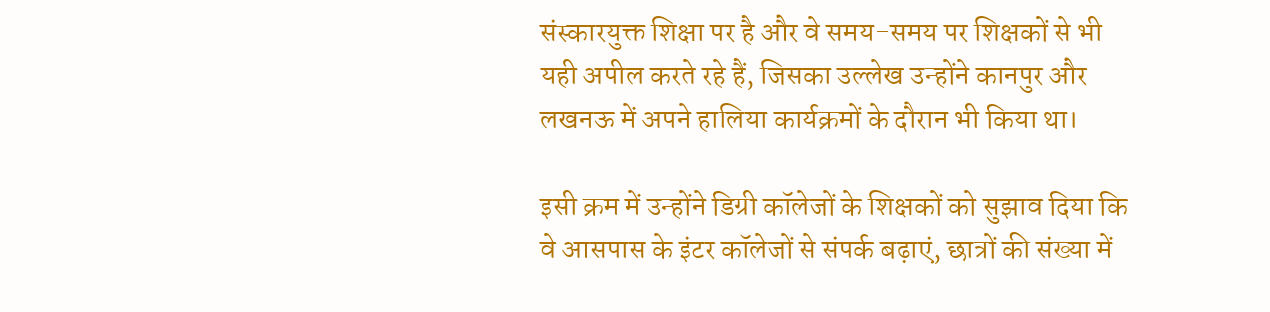संस्कारयुक्त शिक्षा पर है और वे समय-समय पर शिक्षकों से भी यही अपील करते रहे हैं, जिसका उल्लेख उन्होंने कानपुर और लखनऊ में अपने हालिया कार्यक्रमों के दौरान भी किया था।

इसी क्रम में उन्होंने डिग्री कॉलेजों के शिक्षकों को सुझाव दिया कि वे आसपास के इंटर कॉलेजों से संपर्क बढ़ाएं, छात्रों की संख्या में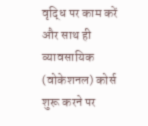वृद्धि पर काम करें और साथ ही व्यावसायिक (वोकेशनल) कोर्स शुरू करने पर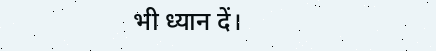भी ध्यान दें।